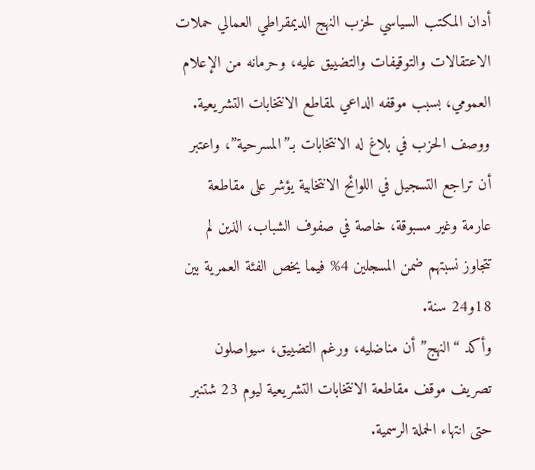أدان المكتب السياسي لحزب النهج الديمقراطي العمالي حملات الاعتقالات والتوقيفات والتضييق عليه، وحرمانه من الإعلام العمومي، بسبب موقفه الداعي لمقاطع الانتخابات التشريعية.
ووصف الحزب في بلاغ له الانتخابات بـ”المسرحية”، واعتبر أن تراجع التسجيل في اللوائح الانتخابية يؤشر على مقاطعة عارمة وغير مسبوقة، خاصة في صفوف الشباب، الذين لم تتجاوز نسبتهم ضمن المسجلين 4% فيما يخص الفئة العمرية بين 18و24 سنة.
وأكد “النهج” أن مناضليه، ورغم التضييق، سيواصلون تصريف موقف مقاطعة الانتخابات التشريعية ليوم 23 شتنبر حتى انتهاء الحملة الرسمية.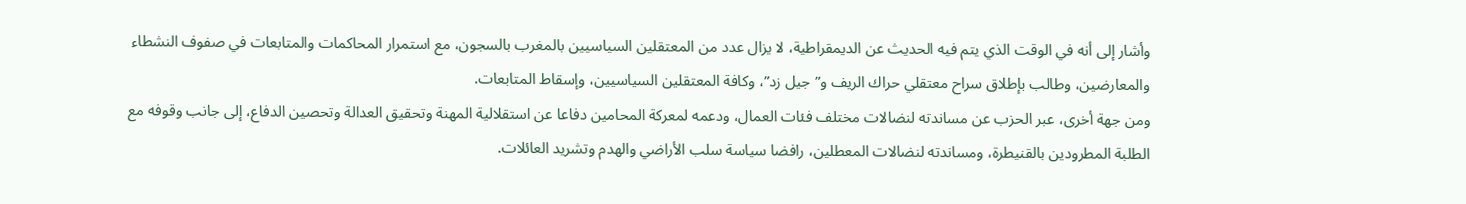وأشار إلى أنه في الوقت الذي يتم فيه الحديث عن الديمقراطية، لا يزال عدد من المعتقلين السياسيين بالمغرب بالسجون، مع استمرار المحاكمات والمتابعات في صفوف النشطاء والمعارضين، وطالب بإطلاق سراح معتقلي حراك الريف و”جيل زد”، وكافة المعتقلين السياسيين، وإسقاط المتابعات.
ومن جهة أخرى، عبر الحزب عن مساندته لنضالات مختلف فئات العمال، ودعمه لمعركة المحامين دفاعا عن استقلالية المهنة وتحقيق العدالة وتحصين الدفاع، إلى جانب وقوفه مع الطلبة المطرودين بالقنيطرة، ومساندته لنضالات المعطلين، رافضا سياسة سلب الأراضي والهدم وتشريد العائلات.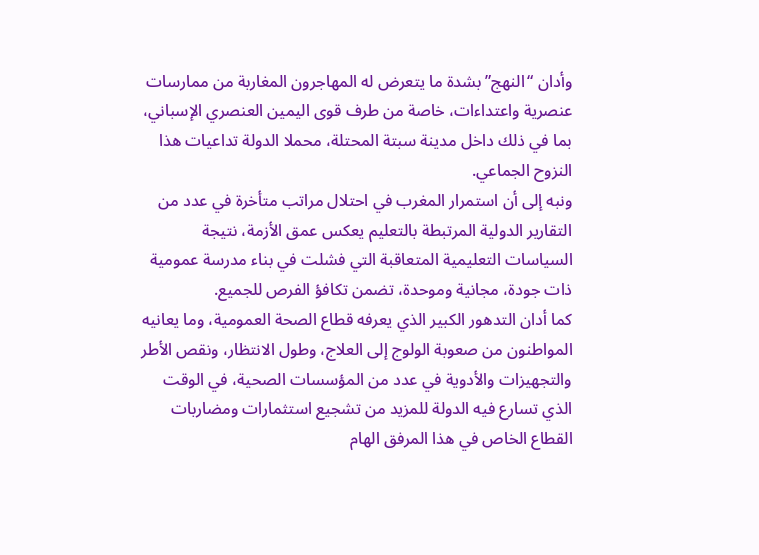وأدان “النهج” بشدة ما يتعرض له المهاجرون المغاربة من ممارسات عنصرية واعتداءات، خاصة من طرف قوى اليمين العنصري الإسباني، بما في ذلك داخل مدينة سبتة المحتلة، محملا الدولة تداعيات هذا النزوح الجماعي.
ونبه إلى أن استمرار المغرب في احتلال مراتب متأخرة في عدد من التقارير الدولية المرتبطة بالتعليم يعكس عمق الأزمة، نتيجة السياسات التعليمية المتعاقبة التي فشلت في بناء مدرسة عمومية ذات جودة، مجانية وموحدة، تضمن تكافؤ الفرص للجميع.
كما أدان التدهور الكبير الذي يعرفه قطاع الصحة العمومية، وما يعانيه المواطنون من صعوبة الولوج إلى العلاج، وطول الانتظار، ونقص الأطر والتجهيزات والأدوية في عدد من المؤسسات الصحية، في الوقت الذي تسارع فيه الدولة للمزيد من تشجيع استثمارات ومضاربات القطاع الخاص في هذا المرفق الهام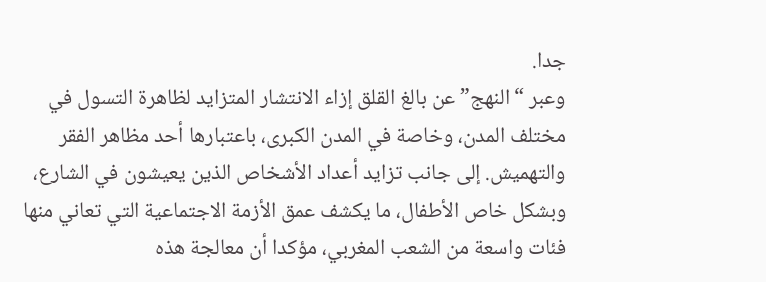جدا.
وعبر “النهج” عن بالغ القلق إزاء الانتشار المتزايد لظاهرة التسول في مختلف المدن، وخاصة في المدن الكبرى، باعتبارها أحد مظاهر الفقر والتهميش. إلى جانب تزايد أعداد الأشخاص الذين يعيشون في الشارع، وبشكل خاص الأطفال، ما يكشف عمق الأزمة الاجتماعية التي تعاني منها فئات واسعة من الشعب المغربي، مؤكدا أن معالجة هذه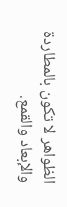الظواهر لا تكون بالمطاردة والإبعاد والقمع.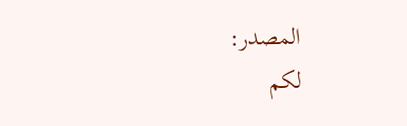المصدر:
لكم